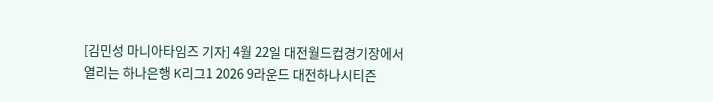[김민성 마니아타임즈 기자] 4월 22일 대전월드컵경기장에서 열리는 하나은행 K리그1 2026 9라운드 대전하나시티즌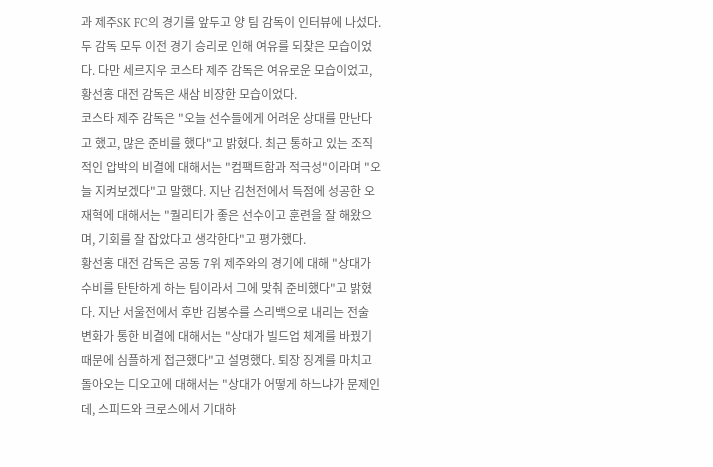과 제주SK FC의 경기를 앞두고 양 팀 감독이 인터뷰에 나섰다.
두 감독 모두 이전 경기 승리로 인해 여유를 되찾은 모습이었다. 다만 세르지우 코스타 제주 감독은 여유로운 모습이었고, 황선홍 대전 감독은 새삼 비장한 모습이었다.
코스타 제주 감독은 "오늘 선수들에게 어려운 상대를 만난다고 했고, 많은 준비를 했다"고 밝혔다. 최근 통하고 있는 조직적인 압박의 비결에 대해서는 "컴팩트함과 적극성"이라며 "오늘 지켜보겠다"고 말했다. 지난 김천전에서 득점에 성공한 오재혁에 대해서는 "퀄리티가 좋은 선수이고 훈련을 잘 해왔으며, 기회를 잘 잡았다고 생각한다"고 평가했다.
황선홍 대전 감독은 공동 7위 제주와의 경기에 대해 "상대가 수비를 탄탄하게 하는 팀이라서 그에 맞춰 준비했다"고 밝혔다. 지난 서울전에서 후반 김봉수를 스리백으로 내리는 전술 변화가 통한 비결에 대해서는 "상대가 빌드업 체계를 바꿨기 때문에 심플하게 접근했다"고 설명했다. 퇴장 징계를 마치고 돌아오는 디오고에 대해서는 "상대가 어떻게 하느냐가 문제인데, 스피드와 크로스에서 기대하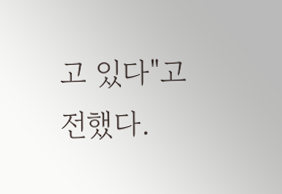고 있다"고 전했다.